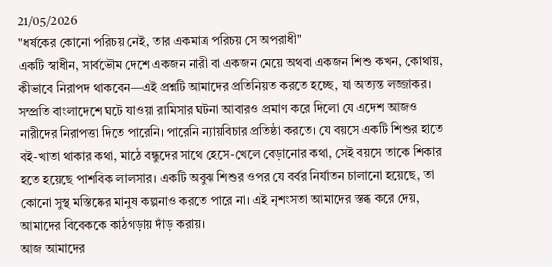21/05/2026
"ধর্ষকের কোনো পরিচয় নেই, তার একমাত্র পরিচয় সে অপরাধী"
একটি স্বাধীন, সার্বভৌম দেশে একজন নারী বা একজন মেয়ে অথবা একজন শিশু কখন, কোথায়, কীভাবে নিরাপদ থাকবেন—এই প্রশ্নটি আমাদের প্রতিনিয়ত করতে হচ্ছে, যা অত্যন্ত লজ্জাকর। সম্প্রতি বাংলাদেশে ঘটে যাওয়া রামিসার ঘটনা আবারও প্রমাণ করে দিলো যে এদেশ আজও নারীদের নিরাপত্তা দিতে পারেনি। পারেনি ন্যায়বিচার প্রতিষ্ঠা করতে। যে বয়সে একটি শিশুর হাতে বই-খাতা থাকার কথা, মাঠে বন্ধুদের সাথে হেসে-খেলে বেড়ানোর কথা, সেই বয়সে তাকে শিকার হতে হয়েছে পাশবিক লালসার। একটি অবুঝ শিশুর ওপর যে বর্বর নির্যাতন চালানো হয়েছে, তা কোনো সুস্থ মস্তিষ্কের মানুষ কল্পনাও করতে পারে না। এই নৃশংসতা আমাদের স্তব্ধ করে দেয়, আমাদের বিবেককে কাঠগড়ায় দাঁড় করায়।
আজ আমাদের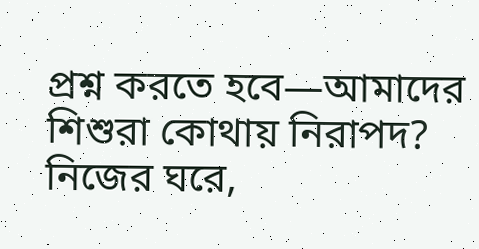প্রশ্ন করতে হবে—আমাদের শিশুরা কোথায় নিরাপদ? নিজের ঘরে,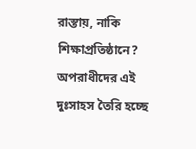রাস্তায়, নাকি শিক্ষাপ্রতিষ্ঠানে? অপরাধীদের এই দুঃসাহস তৈরি হচ্ছে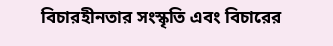বিচারহীনতার সংস্কৃতি এবং বিচারের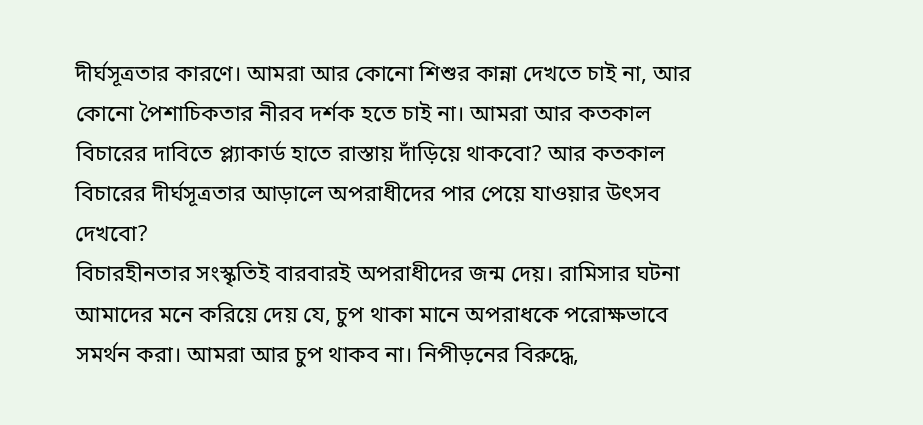দীর্ঘসূত্রতার কারণে। আমরা আর কোনো শিশুর কান্না দেখতে চাই না, আর কোনো পৈশাচিকতার নীরব দর্শক হতে চাই না। আমরা আর কতকাল বিচারের দাবিতে প্ল্যাকার্ড হাতে রাস্তায় দাঁড়িয়ে থাকবো? আর কতকাল বিচারের দীর্ঘসূত্রতার আড়ালে অপরাধীদের পার পেয়ে যাওয়ার উৎসব দেখবো?
বিচারহীনতার সংস্কৃতিই বারবারই অপরাধীদের জন্ম দেয়। রামিসার ঘটনা আমাদের মনে করিয়ে দেয় যে, চুপ থাকা মানে অপরাধকে পরোক্ষভাবে সমর্থন করা। আমরা আর চুপ থাকব না। নিপীড়নের বিরুদ্ধে,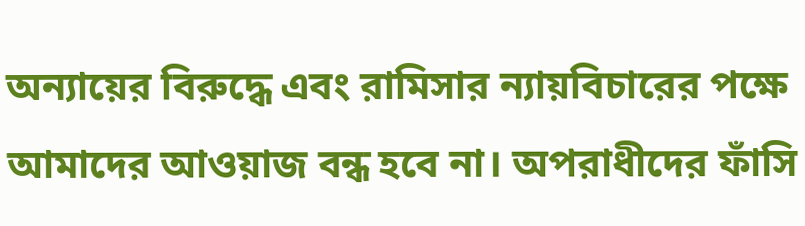অন্যায়ের বিরুদ্ধে এবং রামিসার ন্যায়বিচারের পক্ষে আমাদের আওয়াজ বন্ধ হবে না। অপরাধীদের ফাঁসি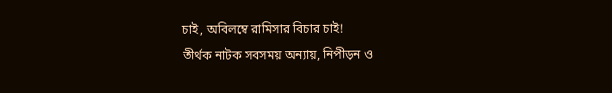চাই, অবিলম্বে রামিসার বিচার চাই!
তীর্থক নাটক সবসময় অন্যায়, নিপীড়ন ও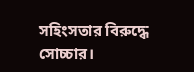সহিংসতার বিরুদ্ধে সোচ্চার।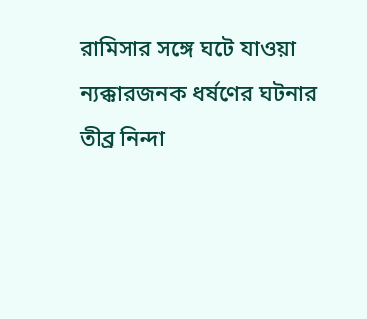রামিসার সঙ্গে ঘটে যাওয়া ন্যক্কারজনক ধর্ষণের ঘটনার তীব্র নিন্দা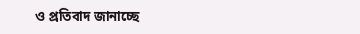ও প্রতিবাদ জানাচ্ছে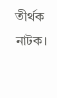তীর্থক নাটক।